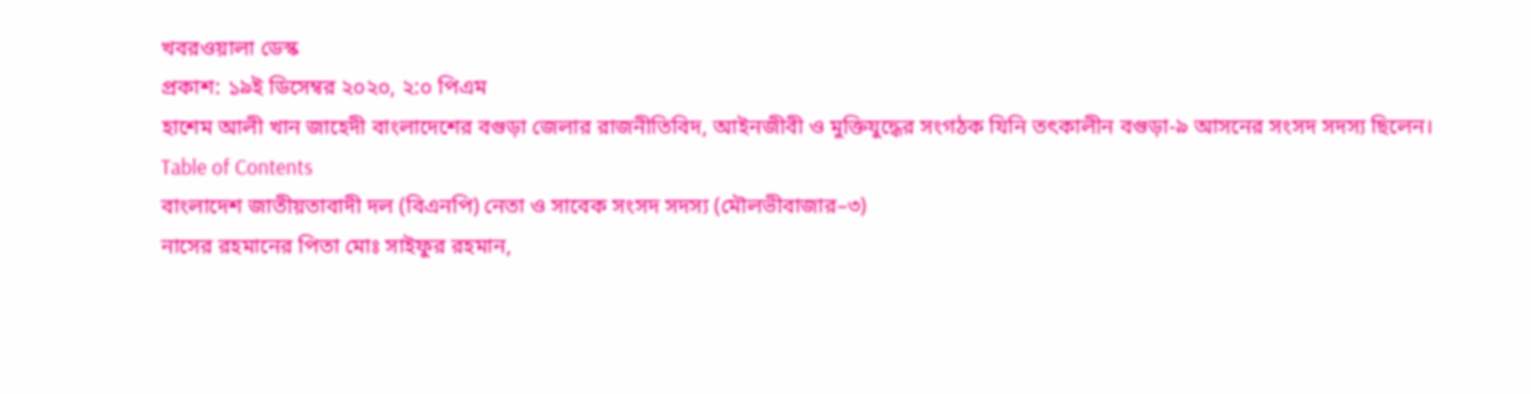খবরওয়ালা ডেস্ক
প্রকাশ: ১৯ই ডিসেম্বর ২০২০, ২:০ পিএম
হাশেম আলী খান জাহেদী বাংলাদেশের বগুড়া জেলার রাজনীতিবিদ, আইনজীবী ও মুক্তিযুদ্ধের সংগঠক যিনি তৎকালীন বগুড়া-৯ আসনের সংসদ সদস্য ছিলেন।
Table of Contents
বাংলাদেশ জাতীয়তাবাদী দল (বিএনপি) নেতা ও সাবেক সংসদ সদস্য (মৌলভীবাজার–৩)
নাসের রহমানের পিতা মোঃ সাইফুর রহমান,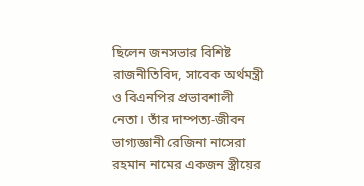ছিলেন জনসভার বিশিষ্ট রাজনীতিবিদ, সাবেক অর্থমন্ত্রী ও বিএনপির প্রভাবশালী নেতা। তাঁর দাম্পত্য-জীবন ভাগ্যজ্ঞানী রেজিনা নাসেরা রহমান নামের একজন স্ত্রীয়ের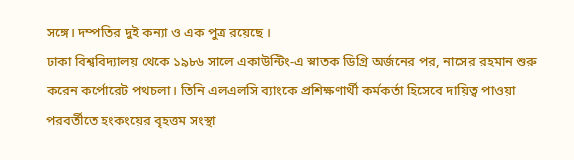সঙ্গে। দম্পতির দুই কন্যা ও এক পুত্র রয়েছে ।
ঢাকা বিশ্ববিদ্যালয় থেকে ১৯৮৬ সালে একাউন্টিং-এ স্নাতক ডিগ্রি অর্জনের পর, নাসের রহমান শুরু করেন কর্পোরেট পথচলা। তিনি এলএলসি ব্যাংকে প্রশিক্ষণার্থী কর্মকর্তা হিসেবে দায়িত্ব পাওয়া পরবর্তীতে হংকংয়ের বৃহত্তম সংস্থা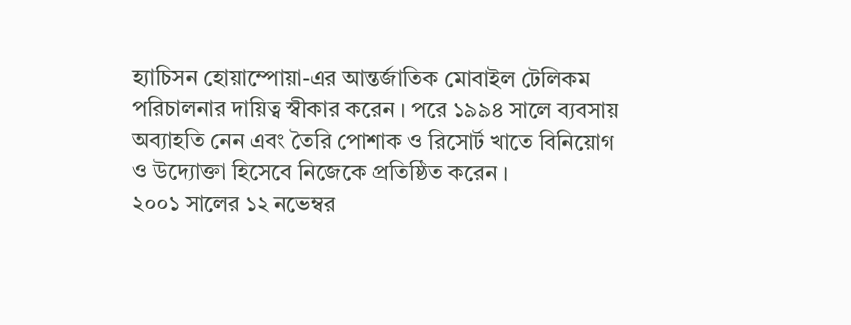হ্যাচিসন হোয়াম্পোয়া-এর আন্তর্জাতিক মোবাইল টেলিকম পরিচালনার দায়িত্ব স্বীকার করেন । পরে ১৯৯৪ সালে ব্যবসায় অব্যাহতি নেন এবং তৈরি পোশাক ও রিসোর্ট খাতে বিনিয়োগ ও উদ্যোক্তা হিসেবে নিজেকে প্রতিষ্ঠিত করেন ।
২০০১ সালের ১২ নভেম্বর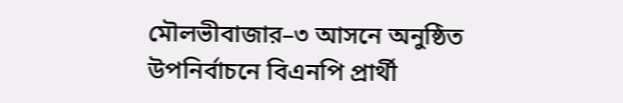মৌলভীবাজার–৩ আসনে অনুষ্ঠিত উপনির্বাচনে বিএনপি প্রার্থী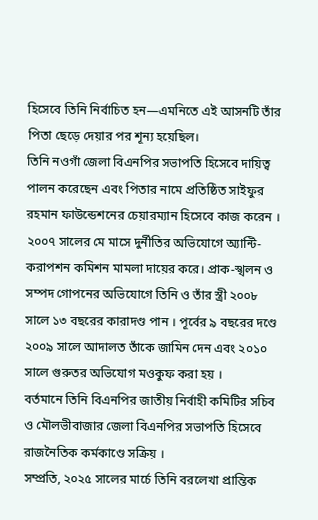হিসেবে তিনি নির্বাচিত হন—এমনিতে এই আসনটি তাঁর পিতা ছেড়ে দেয়ার পর শূন্য হয়েছিল।
তিনি নওগাঁ জেলা বিএনপির সভাপতি হিসেবে দায়িত্ব পালন করেছেন এবং পিতার নামে প্রতিষ্ঠিত সাইফুর রহমান ফাউন্ডেশনের চেয়ারম্যান হিসেবে কাজ করেন ।
২০০৭ সালের মে মাসে দুর্নীতির অভিযোগে অ্যান্টি-করাপশন কমিশন মামলা দায়ের করে। প্রাক-স্খলন ও সম্পদ গোপনের অভিযোগে তিনি ও তাঁর স্ত্রী ২০০৮ সালে ১৩ বছরের কারাদণ্ড পান । পূর্বের ৯ বছরের দণ্ডে ২০০৯ সালে আদালত তাঁকে জামিন দেন এবং ২০১০ সালে গুরুতর অভিযোগ মওকুফ করা হয় ।
বর্তমানে তিনি বিএনপির জাতীয় নির্বাহী কমিটির সচিব ও মৌলভীবাজার জেলা বিএনপির সভাপতি হিসেবে রাজনৈতিক কর্মকাণ্ডে সক্রিয় ।
সম্প্রতি, ২০২৫ সালের মার্চে তিনি বরলেখা প্রান্তিক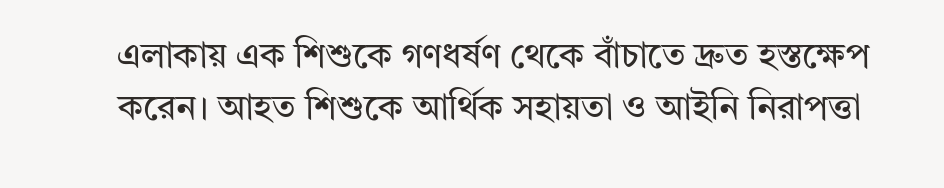এলাকায় এক শিশুকে গণধর্ষণ থেকে বাঁচাতে দ্রুত হস্তক্ষেপ করেন। আহত শিশুকে আর্থিক সহায়তা ও আইনি নিরাপত্তা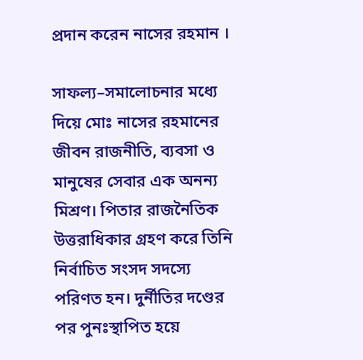প্রদান করেন নাসের রহমান ।

সাফল্য–সমালোচনার মধ্যে দিয়ে মোঃ নাসের রহমানের জীবন রাজনীতি, ব্যবসা ও মানুষের সেবার এক অনন্য মিশ্রণ। পিতার রাজনৈতিক উত্তরাধিকার গ্রহণ করে তিনি নির্বাচিত সংসদ সদস্যে পরিণত হন। দুর্নীতির দণ্ডের পর পুনঃস্থাপিত হয়ে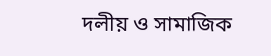দলীয় ও সামাজিক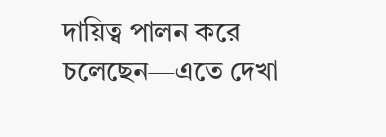দায়িত্ব পালন করে চলেছেন—এতে দেখা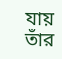যায় তাঁর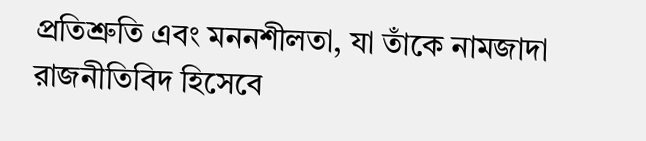প্রতিশ্রুতি এবং মননশীলতা, যা তাঁকে নামজাদা রাজনীতিবিদ হিসেবে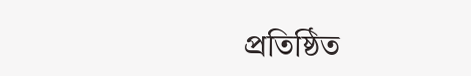প্রতিষ্ঠিত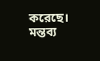করেছে।
মন্তব্য